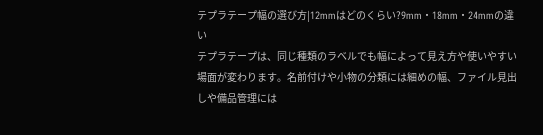テプラテープ幅の選び方|12mmはどのくらい?9mm・18mm・24mmの違い
テプラテープは、同じ種類のラベルでも幅によって見え方や使いやすい場面が変わります。名前付けや小物の分類には細めの幅、ファイル見出しや備品管理には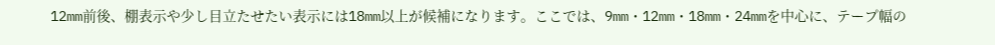12mm前後、棚表示や少し目立たせたい表示には18mm以上が候補になります。ここでは、9mm・12mm・18mm・24mmを中心に、テープ幅の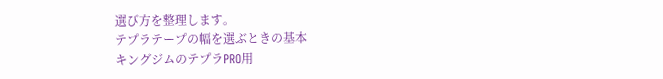選び方を整理します。
テプラテープの幅を選ぶときの基本
キングジムのテプラPRO用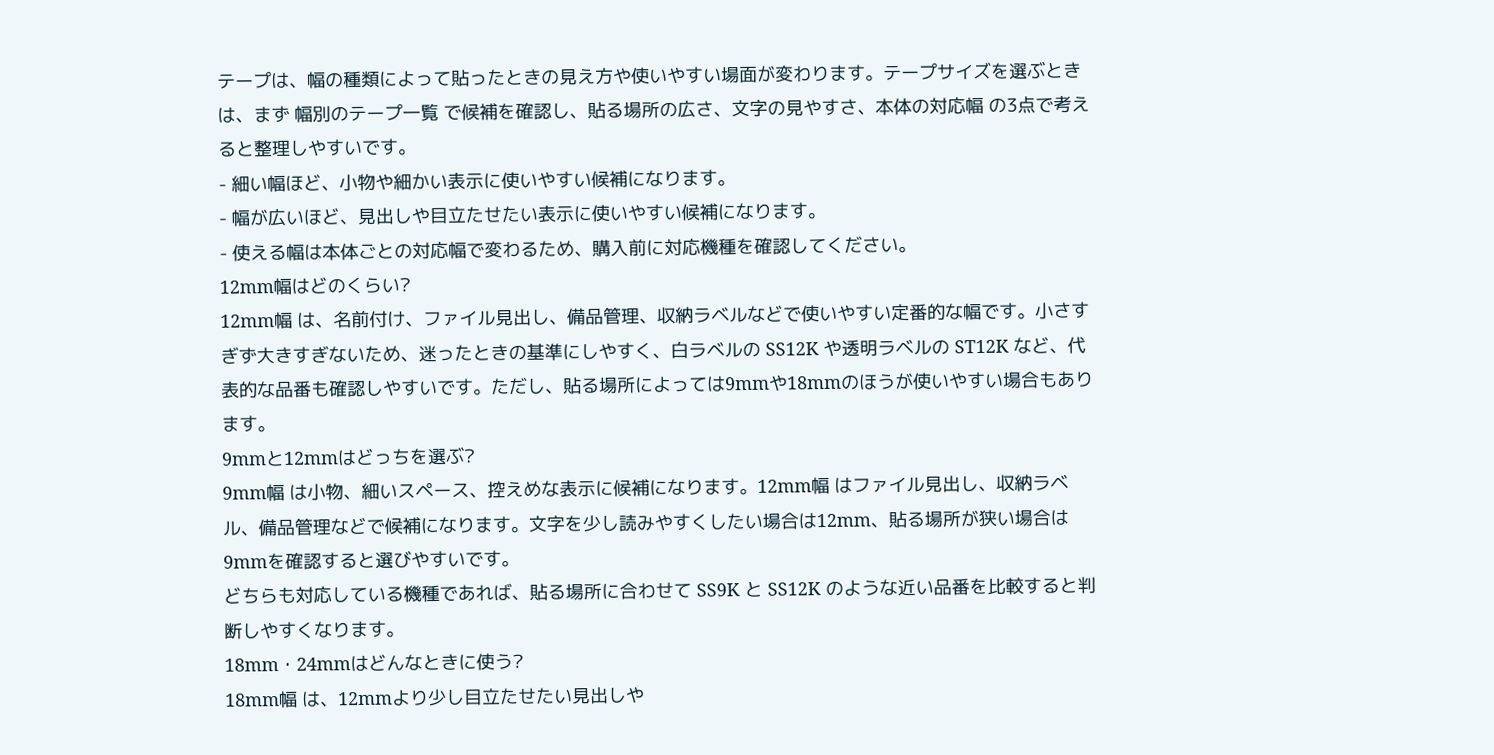テープは、幅の種類によって貼ったときの見え方や使いやすい場面が変わります。テープサイズを選ぶときは、まず 幅別のテープ一覧 で候補を確認し、貼る場所の広さ、文字の見やすさ、本体の対応幅 の3点で考えると整理しやすいです。
- 細い幅ほど、小物や細かい表示に使いやすい候補になります。
- 幅が広いほど、見出しや目立たせたい表示に使いやすい候補になります。
- 使える幅は本体ごとの対応幅で変わるため、購入前に対応機種を確認してください。
12mm幅はどのくらい?
12mm幅 は、名前付け、ファイル見出し、備品管理、収納ラベルなどで使いやすい定番的な幅です。小さすぎず大きすぎないため、迷ったときの基準にしやすく、白ラベルの SS12K や透明ラベルの ST12K など、代表的な品番も確認しやすいです。ただし、貼る場所によっては9mmや18mmのほうが使いやすい場合もあります。
9mmと12mmはどっちを選ぶ?
9mm幅 は小物、細いスペース、控えめな表示に候補になります。12mm幅 はファイル見出し、収納ラベル、備品管理などで候補になります。文字を少し読みやすくしたい場合は12mm、貼る場所が狭い場合は9mmを確認すると選びやすいです。
どちらも対応している機種であれば、貼る場所に合わせて SS9K と SS12K のような近い品番を比較すると判断しやすくなります。
18mm・24mmはどんなときに使う?
18mm幅 は、12mmより少し目立たせたい見出しや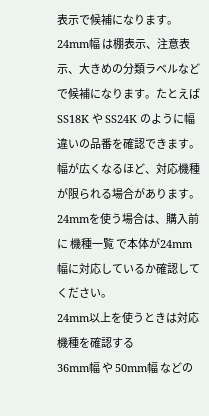表示で候補になります。24mm幅 は棚表示、注意表示、大きめの分類ラベルなどで候補になります。たとえば SS18K や SS24K のように幅違いの品番を確認できます。
幅が広くなるほど、対応機種が限られる場合があります。24mmを使う場合は、購入前に 機種一覧 で本体が24mm幅に対応しているか確認してください。
24mm以上を使うときは対応機種を確認する
36mm幅 や 50mm幅 などの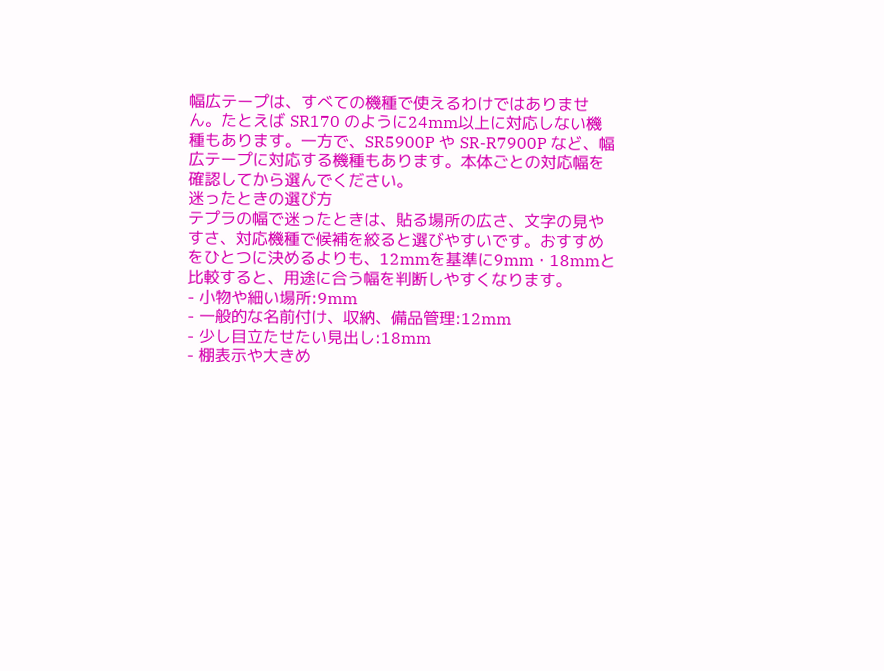幅広テープは、すべての機種で使えるわけではありません。たとえば SR170 のように24mm以上に対応しない機種もあります。一方で、SR5900P や SR-R7900P など、幅広テープに対応する機種もあります。本体ごとの対応幅を確認してから選んでください。
迷ったときの選び方
テプラの幅で迷ったときは、貼る場所の広さ、文字の見やすさ、対応機種で候補を絞ると選びやすいです。おすすめをひとつに決めるよりも、12mmを基準に9mm・18mmと比較すると、用途に合う幅を判断しやすくなります。
- 小物や細い場所:9mm
- 一般的な名前付け、収納、備品管理:12mm
- 少し目立たせたい見出し:18mm
- 棚表示や大きめ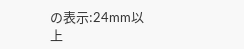の表示:24mm以上